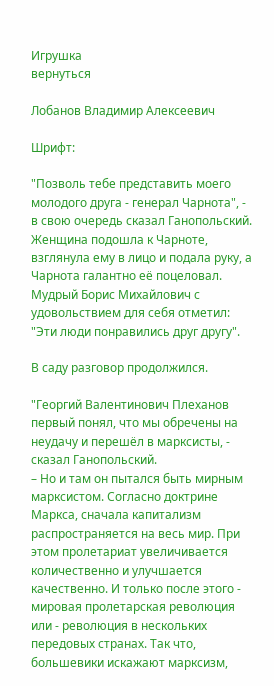Игрушка
вернуться

Лобанов Владимир Алексеевич

Шрифт:

"Позволь тебе представить моего молодого друга - генерал Чарнота", - в свою очередь сказал Ганопольский. Женщина подошла к Чарноте, взглянула ему в лицо и подала руку, а Чарнота галантно её поцеловал. Мудрый Борис Михайлович с удовольствием для себя отметил: "Эти люди понравились друг другу".

В саду разговор продолжился.

"Георгий Валентинович Плеханов первый понял, что мы обречены на неудачу и перешёл в марксисты, - сказал Ганопольский.
– Но и там он пытался быть мирным марксистом. Согласно доктрине Маркса, сначала капитализм распространяется на весь мир. При этом пролетариат увеличивается количественно и улучшается качественно. И только после этого - мировая пролетарская революция или - революция в нескольких передовых странах. Так что, большевики искажают марксизм,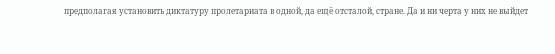предполагая установить диктатуру пролетариата в одной, да ещё отсталой, стране. Да и ни черта у них не выйдет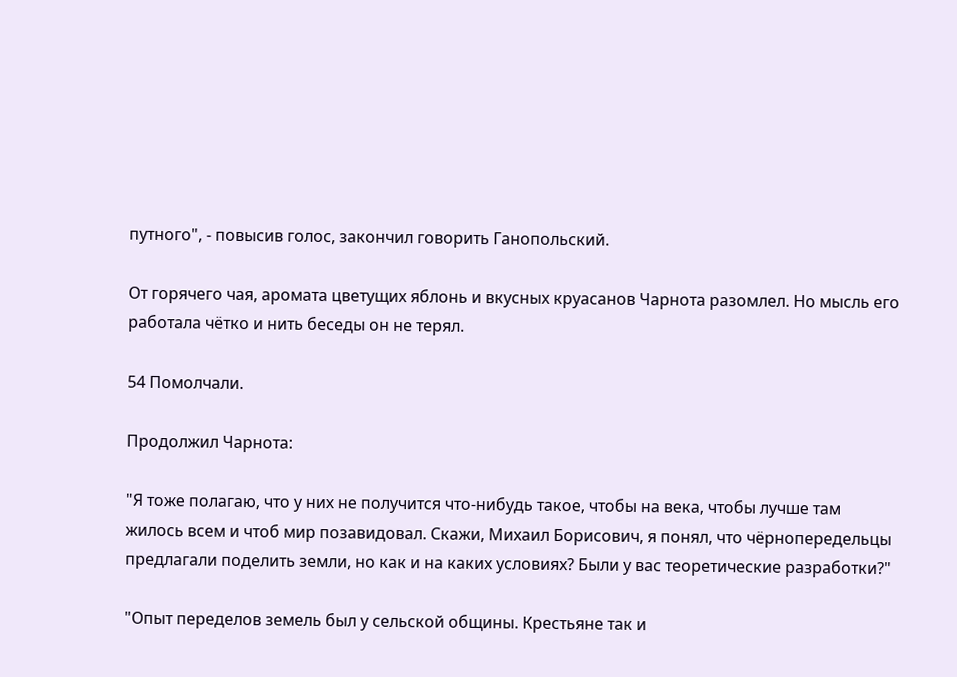путного", - повысив голос, закончил говорить Ганопольский.

От горячего чая, аромата цветущих яблонь и вкусных круасанов Чарнота разомлел. Но мысль его работала чётко и нить беседы он не терял.

54 Помолчали.

Продолжил Чарнота:

"Я тоже полагаю, что у них не получится что-нибудь такое, чтобы на века, чтобы лучше там жилось всем и чтоб мир позавидовал. Скажи, Михаил Борисович, я понял, что чёрнопередельцы предлагали поделить земли, но как и на каких условиях? Были у вас теоретические разработки?"

"Опыт переделов земель был у сельской общины. Крестьяне так и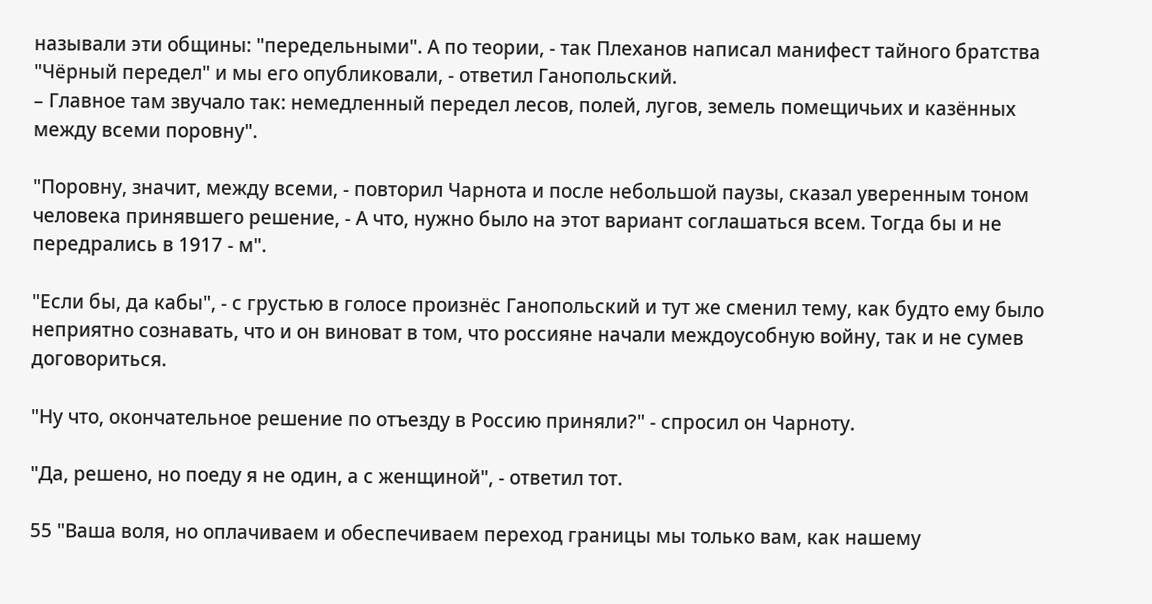называли эти общины: "передельными". А по теории, - так Плеханов написал манифест тайного братства "Чёрный передел" и мы его опубликовали, - ответил Ганопольский.
– Главное там звучало так: немедленный передел лесов, полей, лугов, земель помещичьих и казённых между всеми поровну".

"Поровну, значит, между всеми, - повторил Чарнота и после небольшой паузы, сказал уверенным тоном человека принявшего решение, - А что, нужно было на этот вариант соглашаться всем. Тогда бы и не передрались в 1917 - м".

"Если бы, да кабы", - с грустью в голосе произнёс Ганопольский и тут же сменил тему, как будто ему было неприятно сознавать, что и он виноват в том, что россияне начали междоусобную войну, так и не сумев договориться.

"Ну что, окончательное решение по отъезду в Россию приняли?" - спросил он Чарноту.

"Да, решено, но поеду я не один, а с женщиной", - ответил тот.

55 "Ваша воля, но оплачиваем и обеспечиваем переход границы мы только вам, как нашему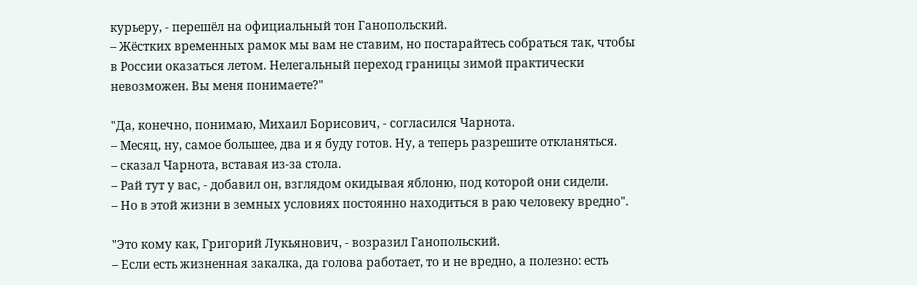курьеру, - перешёл на официальный тон Ганопольский.
– Жёстких временных рамок мы вам не ставим, но постарайтесь собраться так, чтобы в России оказаться летом. Нелегальный переход границы зимой практически невозможен. Вы меня понимаете?"

"Да, конечно, понимаю, Михаил Борисович, - согласился Чарнота.
– Месяц, ну, самое большее, два и я буду готов. Ну, а теперь разрешите откланяться.
– сказал Чарнота, вставая из-за стола.
– Рай тут у вас, - добавил он, взглядом окидывая яблоню, под которой они сидели.
– Но в этой жизни в земных условиях постоянно находиться в раю человеку вредно".

"Это кому как, Григорий Лукьянович, - возразил Ганопольский.
– Если есть жизненная закалка, да голова работает, то и не вредно, а полезно: есть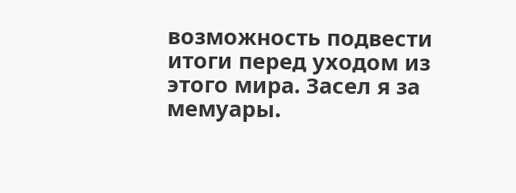возможность подвести итоги перед уходом из этого мира. Засел я за мемуары.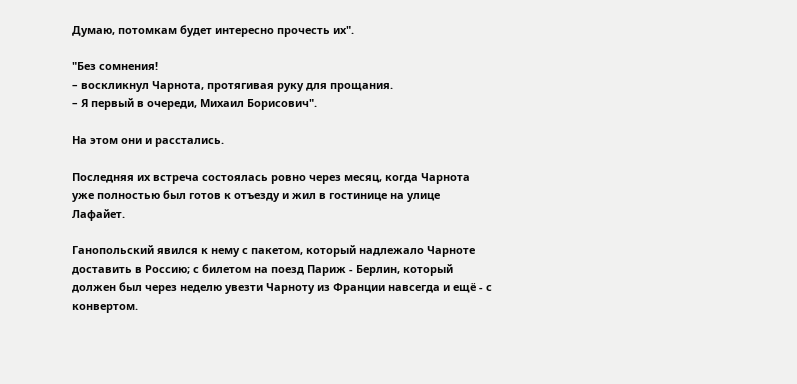Думаю, потомкам будет интересно прочесть их".

"Без сомнения!
– воскликнул Чарнота, протягивая руку для прощания.
– Я первый в очереди, Михаил Борисович".

На этом они и расстались.

Последняя их встреча состоялась ровно через месяц, когда Чарнота уже полностью был готов к отъезду и жил в гостинице на улице Лафайет.

Ганопольский явился к нему с пакетом, который надлежало Чарноте доставить в Россию; с билетом на поезд Париж - Берлин, который должен был через неделю увезти Чарноту из Франции навсегда и ещё - с конвертом.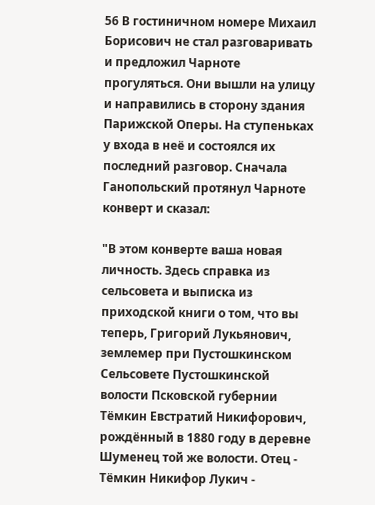56 В гостиничном номере Михаил Борисович не стал разговаривать и предложил Чарноте прогуляться. Они вышли на улицу и направились в сторону здания Парижской Оперы. На ступеньках у входа в неё и состоялся их последний разговор. Сначала Ганопольский протянул Чарноте конверт и сказал:

"В этом конверте ваша новая личность. Здесь справка из сельсовета и выписка из приходской книги о том, что вы теперь, Григорий Лукьянович, землемер при Пустошкинском Сельсовете Пустошкинской волости Псковской губернии Тёмкин Евстратий Никифорович, рождённый в 1880 году в деревне Шуменец той же волости. Отец - Тёмкин Никифор Лукич -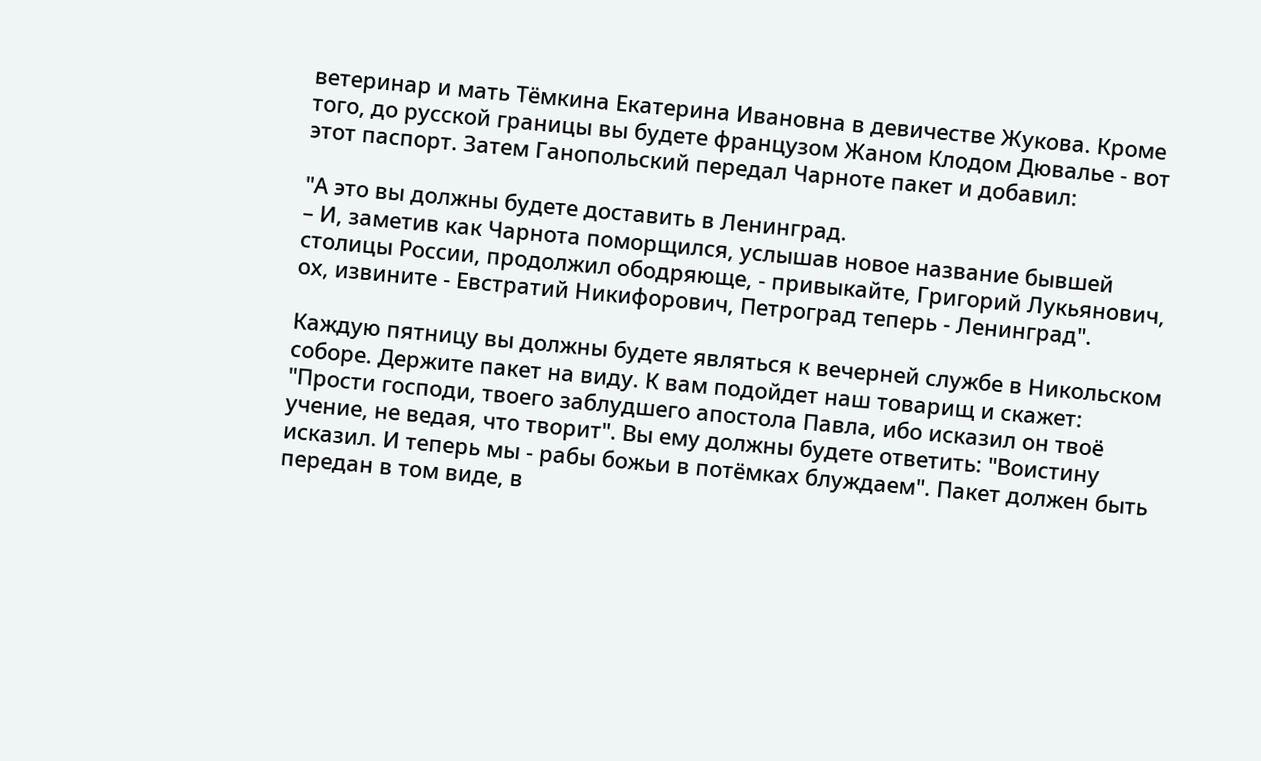ветеринар и мать Тёмкина Екатерина Ивановна в девичестве Жукова. Кроме того, до русской границы вы будете французом Жаном Клодом Дювалье - вот этот паспорт. Затем Ганопольский передал Чарноте пакет и добавил:

"А это вы должны будете доставить в Ленинград.
– И, заметив как Чарнота поморщился, услышав новое название бывшей столицы России, продолжил ободряюще, - привыкайте, Григорий Лукьянович, ох, извините - Евстратий Никифорович, Петроград теперь - Ленинград".

Каждую пятницу вы должны будете являться к вечерней службе в Никольском соборе. Держите пакет на виду. К вам подойдет наш товарищ и скажет: "Прости господи, твоего заблудшего апостола Павла, ибо исказил он твоё учение, не ведая, что творит". Вы ему должны будете ответить: "Воистину исказил. И теперь мы - рабы божьи в потёмках блуждаем". Пакет должен быть передан в том виде, в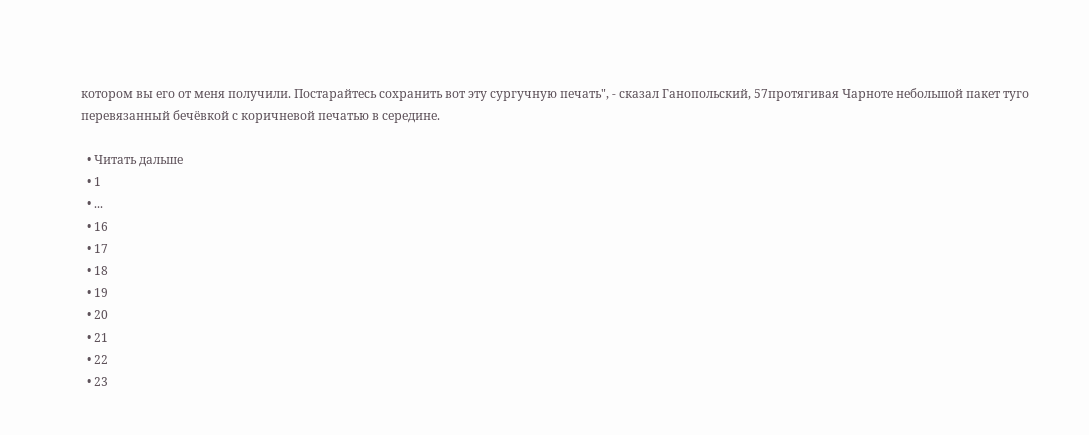котором вы его от меня получили. Постарайтесь сохранить вот эту сургучную печать", - сказал Ганопольский, 57протягивая Чарноте небольшой пакет туго перевязанный бечёвкой с коричневой печатью в середине.

  • Читать дальше
  • 1
  • ...
  • 16
  • 17
  • 18
  • 19
  • 20
  • 21
  • 22
  • 23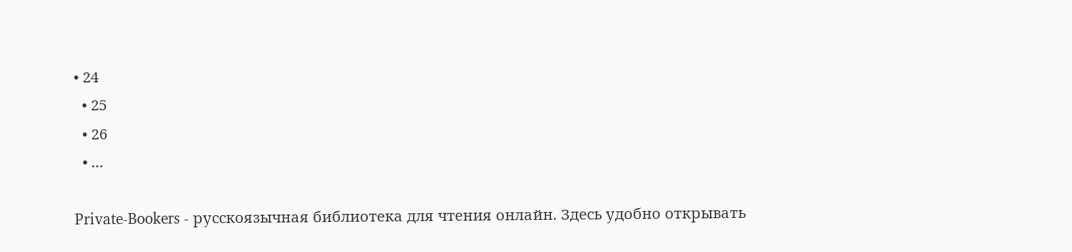• 24
  • 25
  • 26
  • ...

Private-Bookers - русскоязычная библиотека для чтения онлайн. Здесь удобно открывать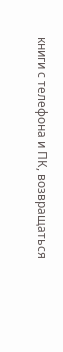книги с телефона и ПК, возвращаться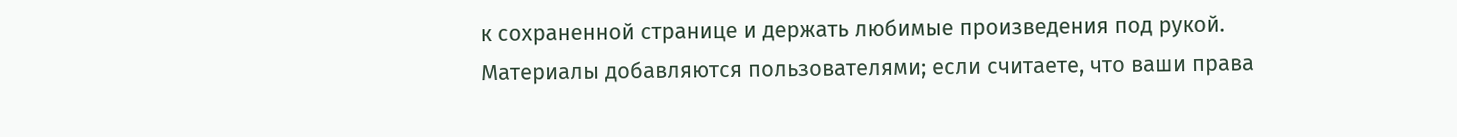к сохраненной странице и держать любимые произведения под рукой. Материалы добавляются пользователями; если считаете, что ваши права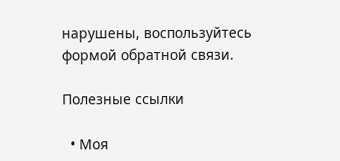нарушены, воспользуйтесь формой обратной связи.

Полезные ссылки

  • Моя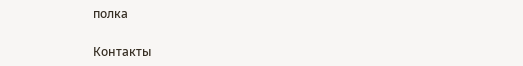полка

Контакты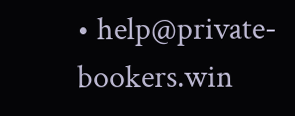• help@private-bookers.win